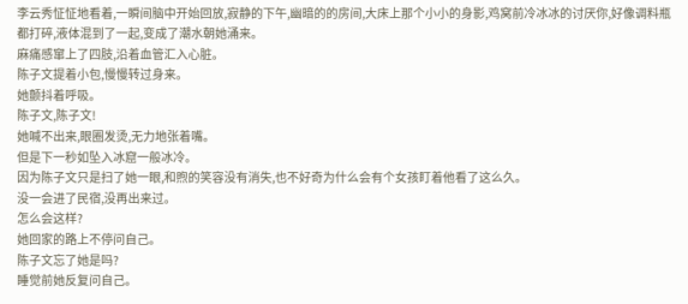李云秀怔怔地看着,一瞬间脑中开始回放,寂静的下午,幽暗的的房间,大床上那个小小的身影,鸡窝前冷冰冰的讨厌你,好像调料瓶都打碎,液体混到了一起,变成了潮水朝她涌来。
麻痛感窜上了四肢,沿着血管汇入心脏。
陈子文提着小包,慢慢转过身来。
她颤抖着呼吸。
陈子文,陈子文!
她喊不出来,眼圈发烫,无力地张着嘴。
但是下一秒如坠入冰窟一般冰冷。
因为陈子文只是扫了她一眼,和煦的笑容没有消失,也不好奇为什么会有个女孩盯着他看了这么久。
没一会进了民宿,没再出来过。
怎么会这样?
她回家的路上不停问自己。
陈子文忘了她是吗?
睡觉前她反复问自己。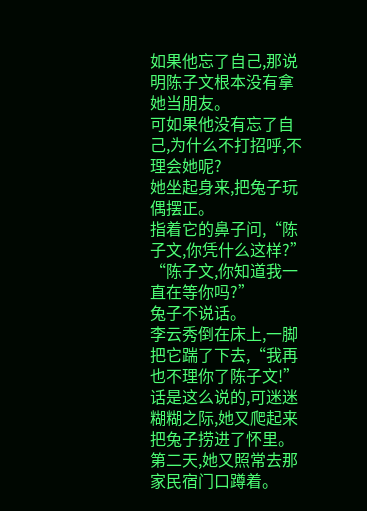如果他忘了自己,那说明陈子文根本没有拿她当朋友。
可如果他没有忘了自己,为什么不打招呼,不理会她呢?
她坐起身来,把兔子玩偶摆正。
指着它的鼻子问,“陈子文,你凭什么这样?”
“陈子文,你知道我一直在等你吗?”
兔子不说话。
李云秀倒在床上,一脚把它踹了下去,“我再也不理你了陈子文!”
话是这么说的,可迷迷糊糊之际,她又爬起来把兔子捞进了怀里。
第二天,她又照常去那家民宿门口蹲着。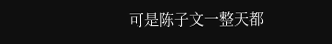可是陈子文一整天都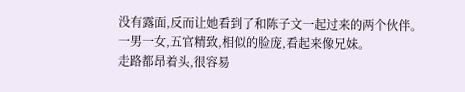没有露面,反而让她看到了和陈子文一起过来的两个伙伴。
一男一女,五官精致,相似的脸庞,看起来像兄妹。
走路都昂着头,很容易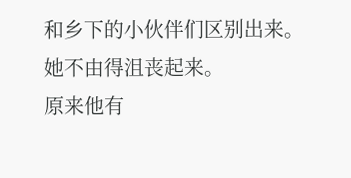和乡下的小伙伴们区别出来。
她不由得沮丧起来。
原来他有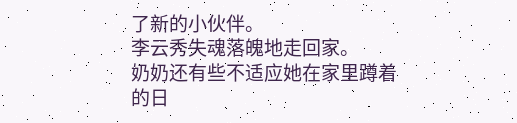了新的小伙伴。
李云秀失魂落魄地走回家。
奶奶还有些不适应她在家里蹲着的日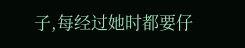子,每经过她时都要仔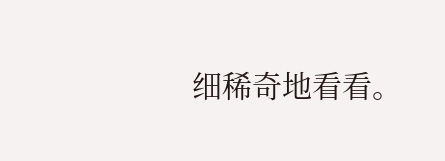细稀奇地看看。